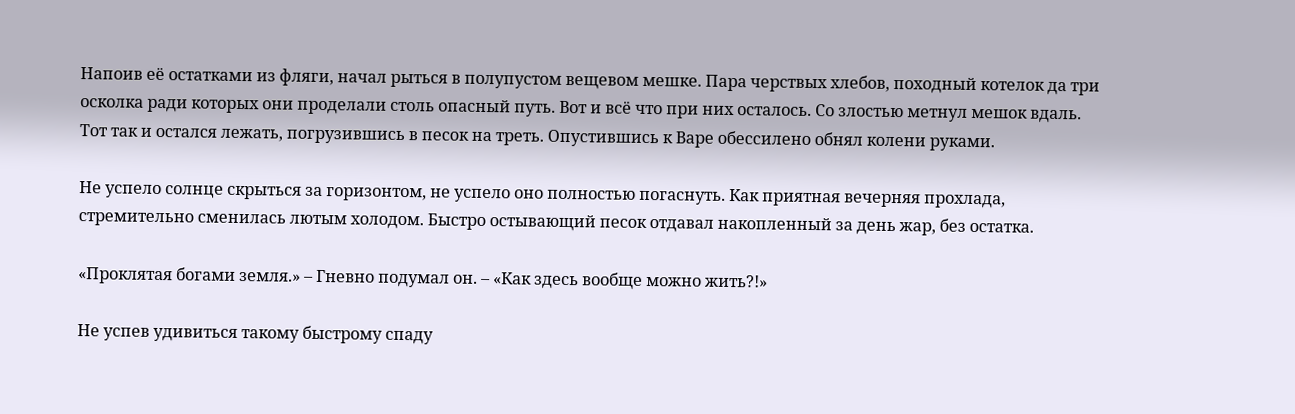Напоив её остатками из фляги, начал рыться в полупустом вещевом мешке. Пара черствых хлебов, походный котелок да три осколка ради которых они проделали столь опасный путь. Вот и всё что при них осталось. Со злостью метнул мешок вдаль. Тот так и остался лежать, погрузившись в песок на треть. Опустившись к Варе обессилено обнял колени руками.

Не успело солнце скрыться за горизонтом, не успело оно полностью погаснуть. Как приятная вечерняя прохлада, стремительно сменилась лютым холодом. Быстро остывающий песок отдавал накопленный за день жар, без остатка.

«Проклятая богами земля.» – Гневно подумал он. – «Как здесь вообще можно жить?!»

Не успев удивиться такому быстрому спаду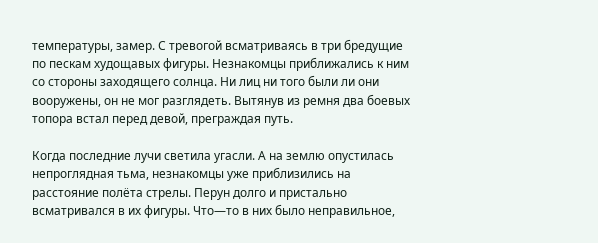температуры, замер. С тревогой всматриваясь в три бредущие по пескам худощавых фигуры. Незнакомцы приближались к ним со стороны заходящего солнца. Ни лиц ни того были ли они вооружены, он не мог разглядеть. Вытянув из ремня два боевых топора встал перед девой, преграждая путь.

Когда последние лучи светила угасли. А на землю опустилась непроглядная тьма, незнакомцы уже приблизились на расстояние полёта стрелы. Перун долго и пристально всматривался в их фигуры. Что—то в них было неправильное,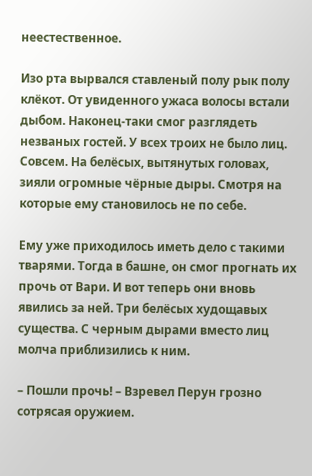неестественное.

Изо рта вырвался ставленый полу рык полу клёкот. От увиденного ужаса волосы встали дыбом. Наконец-таки смог разглядеть незваных гостей. У всех троих не было лиц. Совсем. На белёсых, вытянутых головах, зияли огромные чёрные дыры. Смотря на которые ему становилось не по себе.

Ему уже приходилось иметь дело с такими тварями. Тогда в башне, он смог прогнать их прочь от Вари. И вот теперь они вновь явились за ней. Три белёсых худощавых существа. С черным дырами вместо лиц молча приблизились к ним.

– Пошли прочь! – Взревел Перун грозно сотрясая оружием.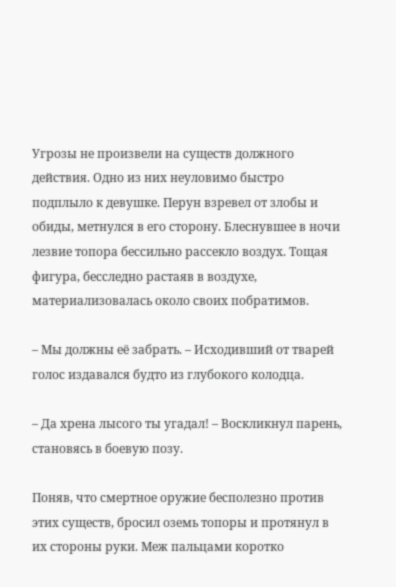Угрозы не произвели на существ должного действия. Одно из них неуловимо быстро подплыло к девушке. Перун взревел от злобы и обиды, метнулся в его сторону. Блеснувшее в ночи лезвие топора бессильно рассекло воздух. Тощая фигура, бесследно растаяв в воздухе, материализовалась около своих побратимов.

– Мы должны её забрать. – Исходивший от тварей голос издавался будто из глубокого колодца.

– Да хрена лысого ты угадал! – Воскликнул парень, становясь в боевую позу.

Поняв, что смертное оружие бесполезно против этих существ, бросил оземь топоры и протянул в их стороны руки. Меж пальцами коротко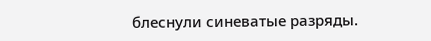блеснули синеватые разряды.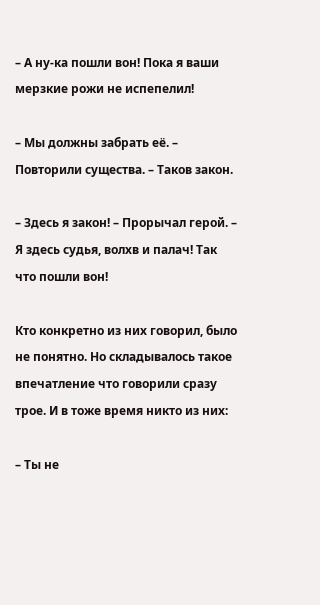– А ну-ка пошли вон! Пока я ваши мерзкие рожи не испепелил!

– Мы должны забрать её. – Повторили существа. – Таков закон.

– Здесь я закон! – Прорычал герой. – Я здесь судья, волхв и палач! Так что пошли вон!

Кто конкретно из них говорил, было не понятно. Но складывалось такое впечатление что говорили сразу трое. И в тоже время никто из них:

– Ты не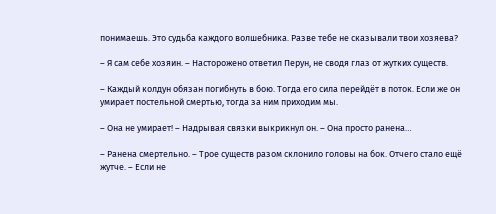понимаешь. Это судьба каждого волшебника. Разве тебе не сказывали твои хозяева?

– Я сам себе хозяин. – Насторожено ответил Перун, не сводя глаз от жутких существ.

– Каждый колдун обязан погибнуть в бою. Тогда его сила перейдёт в поток. Если же он умирает постельной смертью, тогда за ним приходим мы.

– Она не умирает! – Надрывая связки выкрикнул он. – Она просто ранена…

– Ранена смертельно. – Трое существ разом склонило головы на бок. Отчего стало ещё жутче. – Если не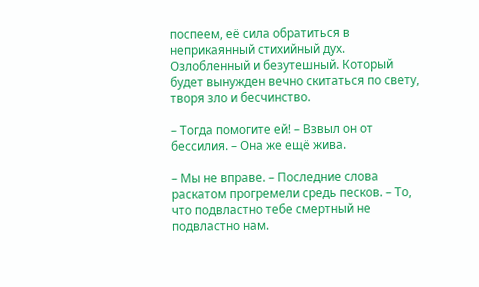поспеем, её сила обратиться в неприкаянный стихийный дух. Озлобленный и безутешный. Который будет вынужден вечно скитаться по свету, творя зло и бесчинство.

– Тогда помогите ей! – Взвыл он от бессилия. – Она же ещё жива.

– Мы не вправе. – Последние слова раскатом прогремели средь песков. – То, что подвластно тебе смертный не подвластно нам.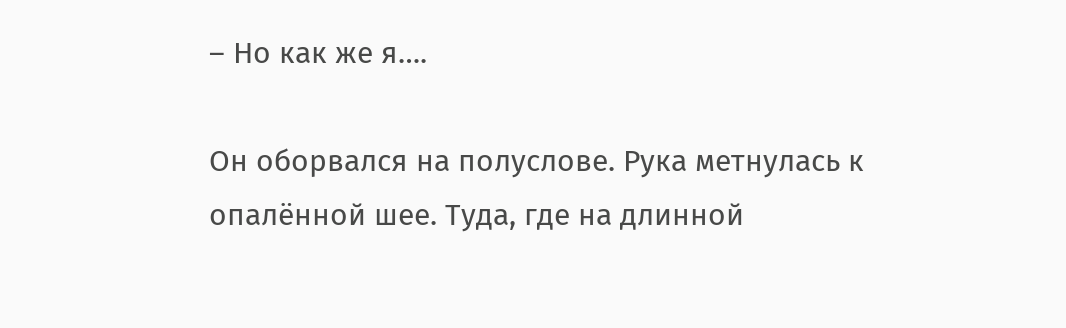– Но как же я….

Он оборвался на полуслове. Рука метнулась к опалённой шее. Туда, где на длинной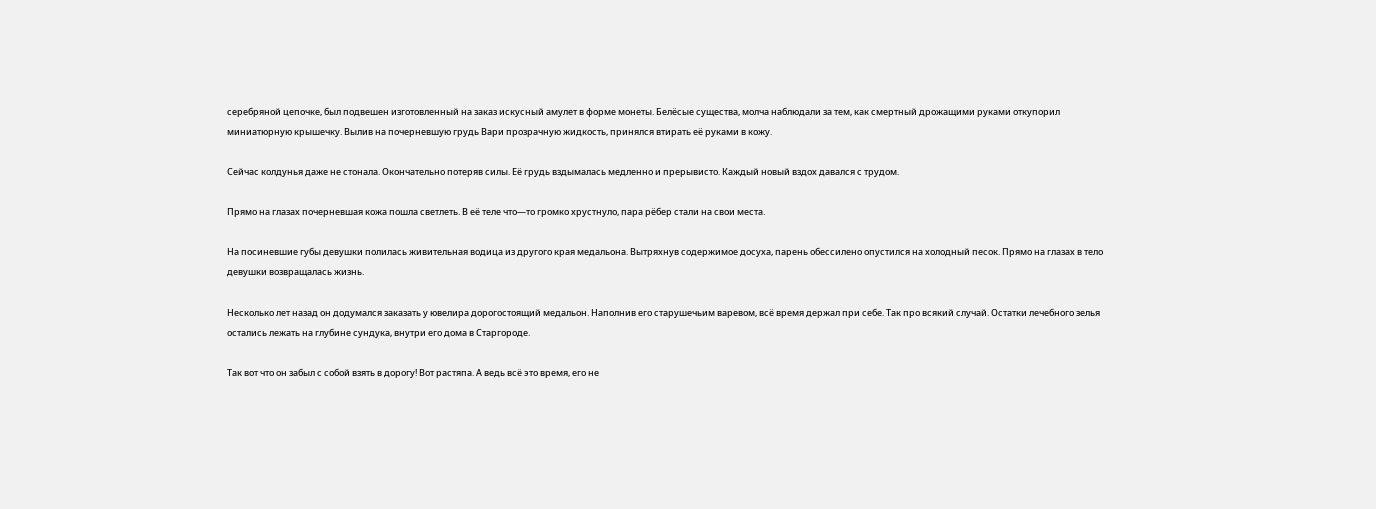серебряной цепочке, был подвешен изготовленный на заказ искусный амулет в форме монеты. Белёсые существа, молча наблюдали за тем, как смертный дрожащими руками откупорил миниатюрную крышечку. Вылив на почерневшую грудь Вари прозрачную жидкость, принялся втирать её руками в кожу.

Сейчас колдунья даже не стонала. Окончательно потеряв силы. Её грудь вздымалась медленно и прерывисто. Каждый новый вздох давался с трудом.

Прямо на глазах почерневшая кожа пошла светлеть. В её теле что—то громко хрустнуло, пара рёбер стали на свои места.

На посиневшие губы девушки полилась живительная водица из другого края медальона. Вытряхнув содержимое досуха, парень обессилено опустился на холодный песок. Прямо на глазах в тело девушки возвращалась жизнь.

Несколько лет назад он додумался заказать у ювелира дорогостоящий медальон. Наполнив его старушечьим варевом, всё время держал при себе. Так про всякий случай. Остатки лечебного зелья остались лежать на глубине сундука, внутри его дома в Старгороде.

Так вот что он забыл с собой взять в дорогу! Вот растяпа. А ведь всё это время, его не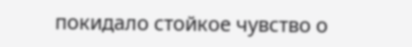покидало стойкое чувство о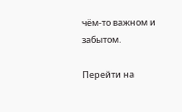чём-то важном и забытом.

Перейти на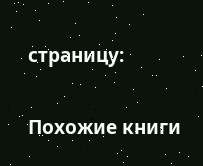страницу:

Похожие книги